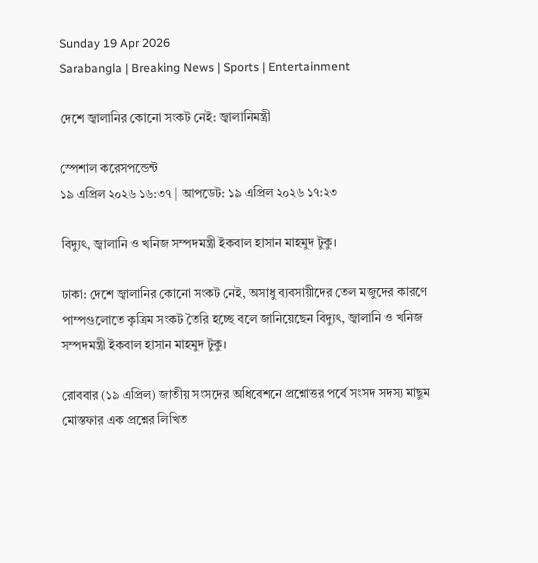Sunday 19 Apr 2026
Sarabangla | Breaking News | Sports | Entertainment

দেশে জ্বালানির কোনো সংকট নেই: জ্বালানিমন্ত্রী

স্পেশাল করেসপন্ডেন্ট
১৯ এপ্রিল ২০২৬ ১৬:৩৭ | আপডেট: ১৯ এপ্রিল ২০২৬ ১৭:২৩

বিদ্যুৎ, জ্বালানি ও খনিজ সম্পদমন্ত্রী ইকবাল হাসান মাহমুদ টুকু।

ঢাকা: দেশে জ্বালানির কোনো সংকট নেই, অসাধু ব্যবসায়ীদের তেল মজুদের কারণে পাম্পগুলোতে কৃত্রিম সংকট তৈরি হচ্ছে বলে জানিয়েছেন বিদ্যুৎ, জ্বালানি ও খনিজ সম্পদমন্ত্রী ইকবাল হাসান মাহমুদ টুকু।

রোববার (১৯ এপ্রিল) জাতীয় সংসদের অধিবেশনে প্রশ্নোত্তর পর্বে সংসদ সদস্য মাছুম মোস্তফার এক প্রশ্নের লিখিত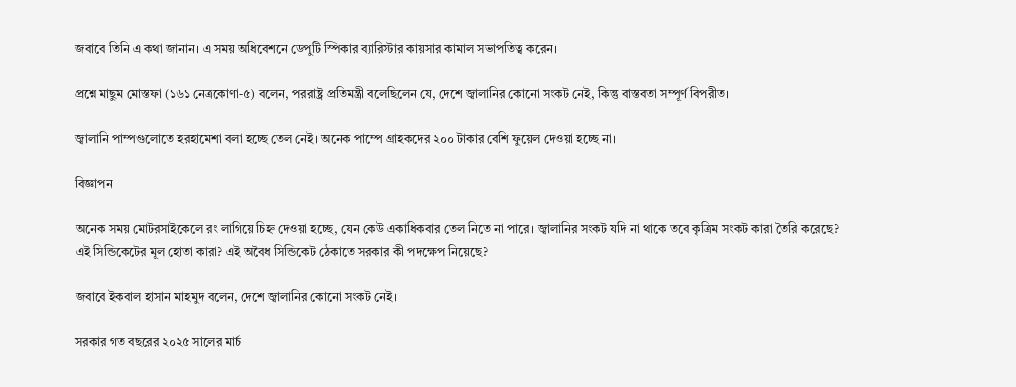জবাবে তিনি এ কথা জানান। এ সময় অধিবেশনে ডেপুটি স্পিকার ব্যারিস্টার কায়সার কামাল সভাপতিত্ব করেন।

প্রশ্নে মাছুম মোস্তফা (১৬১ নেত্রকোণা-৫) বলেন, পররাষ্ট্র প্রতিমন্ত্রী বলেছিলেন যে, দেশে জ্বালানির কোনো সংকট নেই, কিন্তু বাস্তবতা সম্পূর্ণ বিপরীত।

জ্বালানি পাম্পগুলোতে হরহামেশা বলা হচ্ছে তেল নেই। অনেক পাম্পে গ্রাহকদের ২০০ টাকার বেশি ফুয়েল দেওয়া হচ্ছে না।

বিজ্ঞাপন

অনেক সময় মোটরসাইকেলে রং লাগিয়ে চিহ্ন দেওয়া হচ্ছে, যেন কেউ একাধিকবার তেল নিতে না পারে। জ্বালানির সংকট যদি না থাকে তবে কৃত্রিম সংকট কারা তৈরি করেছে? এই সিন্ডিকেটের মূল হোতা কারা? এই অবৈধ সিন্ডিকেট ঠেকাতে সরকার কী পদক্ষেপ নিয়েছে?

জবাবে ইকবাল হাসান মাহমুদ বলেন, দেশে জ্বালানির কোনো সংকট নেই।

সরকার গত বছরের ২০২৫ সালের মার্চ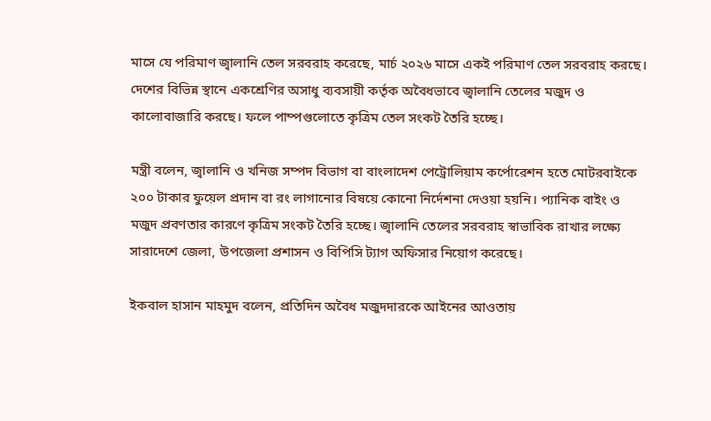মাসে যে পরিমাণ জ্বালানি তেল সরবরাহ করেছে, মার্চ ২০২৬ মাসে একই পরিমাণ তেল সরবরাহ করছে। দেশের বিভিন্ন স্থানে একশ্রেণির অসাধু ব্যবসায়ী কর্তৃক অবৈধভাবে জ্বালানি তেলের মজুদ ও কালোবাজারি করছে। ফলে পাম্পগুলোতে কৃত্রিম তেল সংকট তৈরি হচ্ছে।

মন্ত্রী বলেন, জ্বালানি ও খনিজ সম্পদ বিভাগ বা বাংলাদেশ পেট্রোলিয়াম কর্পোরেশন হতে মোটরবাইকে ২০০ টাকার ফুয়েল প্রদান বা রং লাগানোর বিষয়ে কোনো নির্দেশনা দেওয়া হয়নি। প্যানিক বাইং ও মজুদ প্রবণতার কারণে কৃত্রিম সংকট তৈরি হচ্ছে। জ্বালানি তেলের সরবরাহ স্বাভাবিক রাখার লক্ষ্যে সারাদেশে জেলা, উপজেলা প্রশাসন ও বিপিসি ট্যাগ অফিসার নিয়োগ করেছে।

ইকবাল হাসান মাহমুদ বলেন, প্রতিদিন অবৈধ মজুদদারকে আইনের আওতায়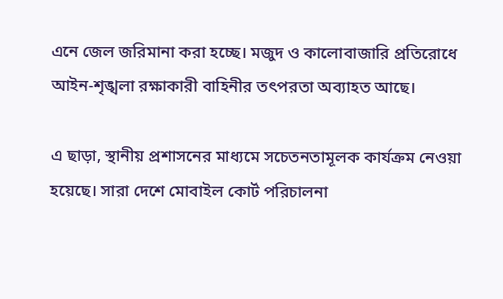এনে জেল জরিমানা করা হচ্ছে। মজুদ ও কালোবাজারি প্রতিরোধে আইন-শৃঙ্খলা রক্ষাকারী বাহিনীর তৎপরতা অব্যাহত আছে।

এ ছাড়া, স্থানীয় প্রশাসনের মাধ্যমে সচেতনতামূলক কার্যক্রম নেওয়া হয়েছে। সারা দেশে মোবাইল কোর্ট পরিচালনা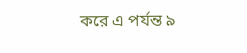করে এ পর্যন্ত ৯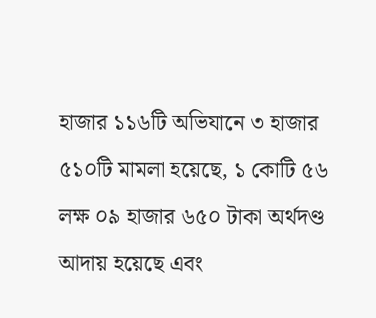হাজার ১১৬টি অভিযানে ৩ হাজার ৫১০টি মামলা হয়েছে, ১ কোটি ৫৬ লক্ষ ০৯ হাজার ৬৫০ টাকা অর্থদণ্ড আদায় হয়েছে এবং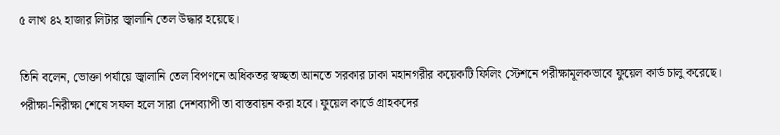৫ লাখ ৪২ হাজার লিটার জ্বালানি তেল উদ্ধার হয়েছে।

তিনি বলেন, ভোক্তা পর্যায়ে জ্বালানি তেল বিপণনে অধিকতর স্বচ্ছতা আনতে সরকার ঢাকা মহানগরীর কয়েকটি ফিলিং স্টেশনে পরীক্ষামূলকভাবে ফুয়েল কার্ড চালু করেছে। পরীক্ষা-নিরীক্ষা শেষে সফল হলে সারা দেশব্যাপী তা বাস্তবায়ন করা হবে। ফুয়েল কার্ডে গ্রাহকদের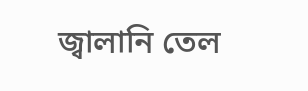জ্বালানি তেল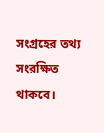সংগ্রহের তথ্য সংরক্ষিত থাকবে।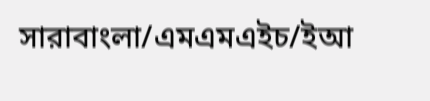সারাবাংলা/এমএমএইচ/ইআ